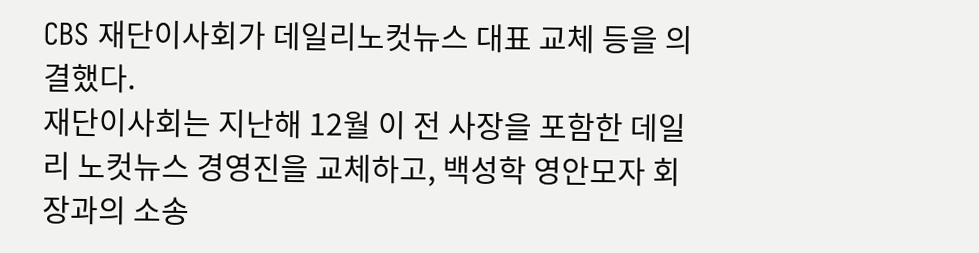CBS 재단이사회가 데일리노컷뉴스 대표 교체 등을 의결했다.
재단이사회는 지난해 12월 이 전 사장을 포함한 데일리 노컷뉴스 경영진을 교체하고, 백성학 영안모자 회장과의 소송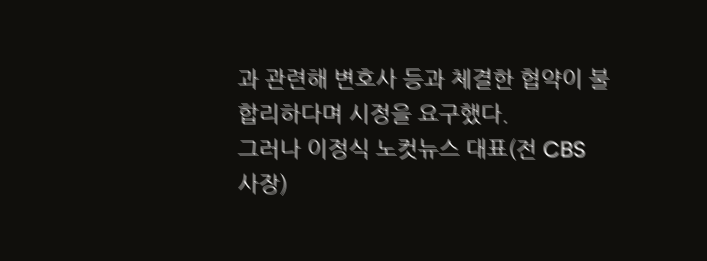과 관련해 변호사 등과 체결한 협약이 불합리하다며 시정을 요구했다.
그러나 이정식 노컷뉴스 대표(전 CBS 사장)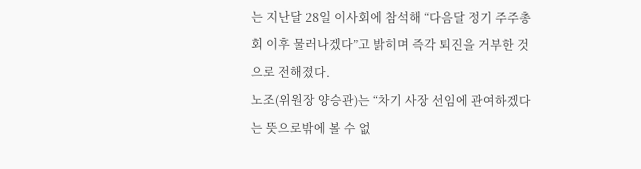는 지난달 28일 이사회에 참석해 “다음달 정기 주주총회 이후 물러나겠다”고 밝히며 즉각 퇴진을 거부한 것으로 전해졌다.
노조(위원장 양승관)는 “차기 사장 선임에 관여하겠다는 뜻으로밖에 볼 수 없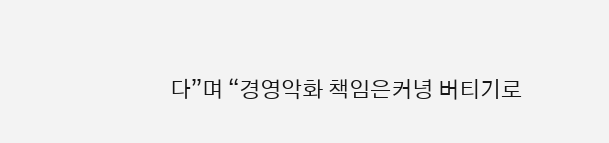다”며 “경영악화 책임은커녕 버티기로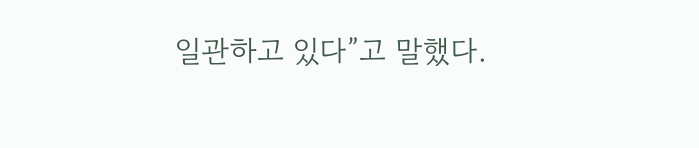일관하고 있다”고 말했다.